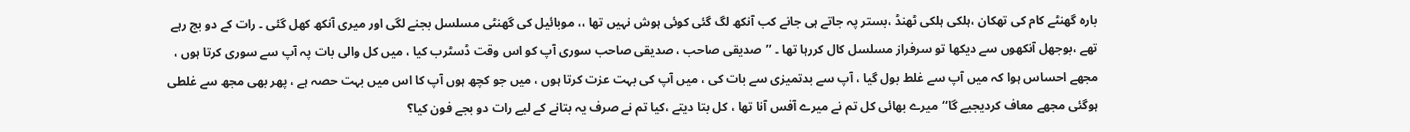بارہ گھنٹے کام کی تھکان ،ہلکی ہلکی ٹھنڈ ،بستر پہ جاتے ہی جانے کب آنکھ لگ گئی کوئی ہوش نہیں تھا ،، موبائیل کی گھنٹی مسلسل بجنے لگی اور میری آنکھ کھل گئی ۔ رات کے دو بج رہے تھے ،بوجھل آنکھوں سے دیکھا تو سرفراز مسلسل کال کررہا تھا ۔ ’’صدیقی صاحب ، صدیقی صاحب سوری آپ کو اس وقت ڈسٹرب کیا ، میں کل والی بات پہ آپ سے سوری کرتا ہوں ، مجھے احساس ہوا کہ میں آپ سے غلط بول گیا ، آپ سے بدتمیزی سے بات کی ، میں آپ کی بہت عزت کرتا ہوں ، میں جو کچھ ہوں آپ کا اس میں بہت حصہ ہے ، پھر بھی مجھ سے غلطی ہوگئی مجھے معاف کردیجیے گا‘‘میرے بھائی کل تم نے میرے آفس آنا تھا ، کل بتا دیتے ،کیا تم نے صرف یہ بتانے کے لیے رات دو بجے فون کیا؟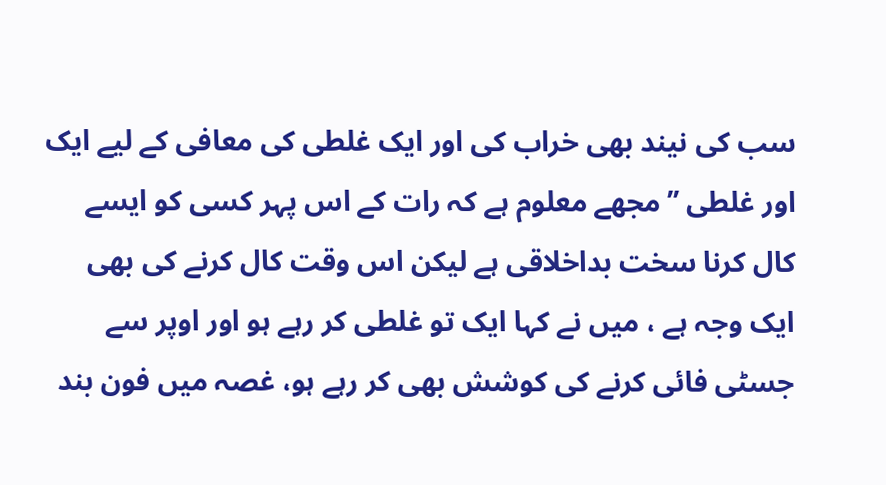سب کی نیند بھی خراب کی اور ایک غلطی کی معافی کے لیے ایک اور غلطی ’’مجھے معلوم ہے کہ رات کے اس پہر کسی کو ایسے کال کرنا سخت بداخلاقی ہے لیکن اس وقت کال کرنے کی بھی ایک وجہ ہے ، میں نے کہا ایک تو غلطی کر رہے ہو اور اوپر سے جسٹی فائی کرنے کی کوشش بھی کر رہے ہو، غصہ میں فون بند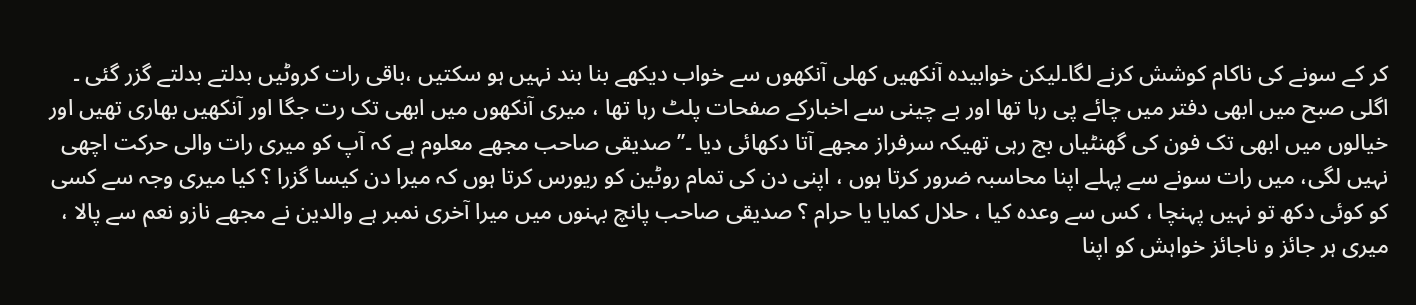کر کے سونے کی ناکام کوشش کرنے لگا۔لیکن خوابیدہ آنکھیں کھلی آنکھوں سے خواب دیکھے بنا بند نہیں ہو سکتیں ،باقی رات کروٹیں بدلتے بدلتے گزر گئی ۔ اگلی صبح میں ابھی دفتر میں چائے پی رہا تھا اور بے چینی سے اخبارکے صفحات پلٹ رہا تھا ، میری آنکھوں میں ابھی تک رت جگا اور آنکھیں بھاری تھیں اور خیالوں میں ابھی تک فون کی گھنٹیاں بج رہی تھیکہ سرفراز مجھے آتا دکھائی دیا ۔’’ صدیقی صاحب مجھے معلوم ہے کہ آپ کو میری رات والی حرکت اچھی نہیں لگی، میں رات سونے سے پہلے اپنا محاسبہ ضرور کرتا ہوں ، اپنی دن کی تمام روٹین کو ریورس کرتا ہوں کہ میرا دن کیسا گزرا ؟ کیا میری وجہ سے کسی کو کوئی دکھ تو نہیں پہنچا ، کس سے وعدہ کیا ، حلال کمایا یا حرام ؟ صدیقی صاحب پانچ بہنوں میں میرا آخری نمبر ہے والدین نے مجھے نازو نعم سے پالا ، میری ہر جائز و ناجائز خواہش کو اپنا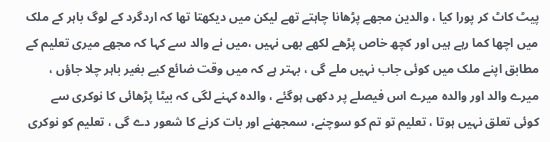پیٹ کاٹ کر پورا کیا ، والدین مجھے پڑھانا چاہتے تھے لیکن میں دیکھتا تھا کہ اردگرد کے لوگ باہر کے ملک میں اچھا کما رہے ہیں اور کچھ خاص پڑھے لکھے بھی نہیں ،میں نے والد سے کہا کہ مجھے میری تعلیم کے مطابق اپنے ملک میں کوئی جاب نہیں ملے گی ، بہتر ہے کہ میں وقت ضائع کیے بغیر باہر چلا جاؤں ، میرے والد اور والدہ میرے اس فیصلے پر دکھی ہوگئے ، والدہ کہنے لگی کہ بیٹا پڑھائی کا نوکری سے کوئی تعلق نہیں ہوتا ، تعلیم تو تم کو سوچنے، سمجھنے اور بات کرنے کا شعور دے گی ، تعلیم کو نوکری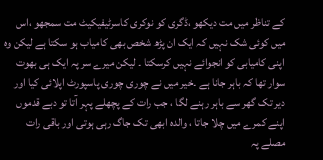کے تناظر میں مت دیکھو ،ڈگری کو نوکری کاسرٹیفیکیٹ مت سمجھو ،اس میں کوئی شک نہیں کہ ایک ان پڑھ شخص بھی کامیاب ہو سکتا ہے لیکن وہ اپنی کامیابی کو انجوائے نہیں کرسکتا ۔ لیکن میرے سر پہ ایک ہی بھوت سوار تھا کہ باہر جانا ہے ۔خیر میں نے چوری چوری پاسپورٹ اپلائی کیا اور دیر تک گھر سے باہر رہنے لگا ، جب رات کے پچھلے پہر آتا تو دبے قدموں اپنے کمرے میں چلا جاتا ، والدہ ابھی تک جاگ رہی ہوتی اور باقی رات مصلے پہ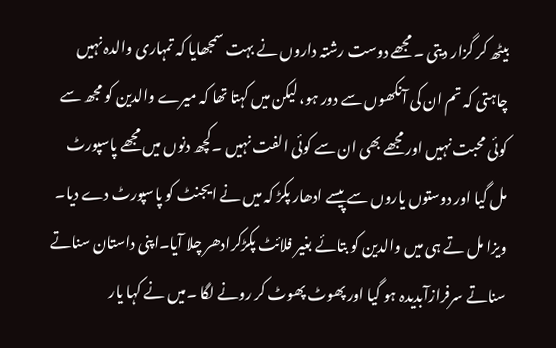بیٹھ کر گزار دیتی ۔ مجھے دوست رشتہ داروں نے بہت سمجھایا کہ تمہاری والدہ نہیں چاہتی کہ تم ان کی آنکھوں سے دور ہو، لیکن میں کہتا تھا کہ میرے والدین کو مجھ سے کوئی محبت نہیں اور مجھے بھی ان سے کوئی الفت نہیں ۔کچھ دنوں میں مجھے پاسپورٹ مل گیا اور دوستوں یاروں سے پیسے ادھار پکڑ کہ میں نے ایجنٹ کو پاسپورٹ دے دیا۔ ویزا مل تے ہی میں والدین کو بتائے بغیر فلائٹ پکڑکرادھر چلا آیا۔اپنی داستان سناتے سناتے سرفرازآبدیدہ ہو گیا اور پھوٹ پھوٹ کر رونے لگا ۔میں نے کہا یار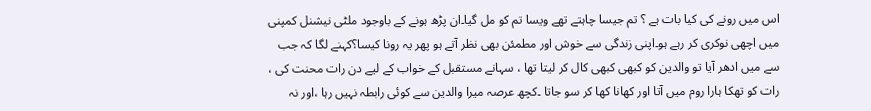اس میں رونے کی کیا بات ہے ؟ تم جیسا چاہتے تھے ویسا تم کو مل گیا۔ان پڑھ ہونے کے باوجود ملٹی نیشنل کمپنی میں اچھی نوکری کر رہے ہو۔اپنی زندگی سے خوش اور مطمئن بھی نظر آتے ہو پھر یہ رونا کیسا؟کہنے لگا کہ جب سے میں ادھر آیا تو والدین کو کبھی کبھی کال کر لیتا تھا ، سہانے مستقبل کے خواب کے لیے دن رات محنت کی ، رات کو تھکا ہارا روم میں آتا اور کھانا کھا کر سو جاتا ۔کچھ عرصہ میرا والدین سے کوئی رابطہ نہیں رہا ،اور نہ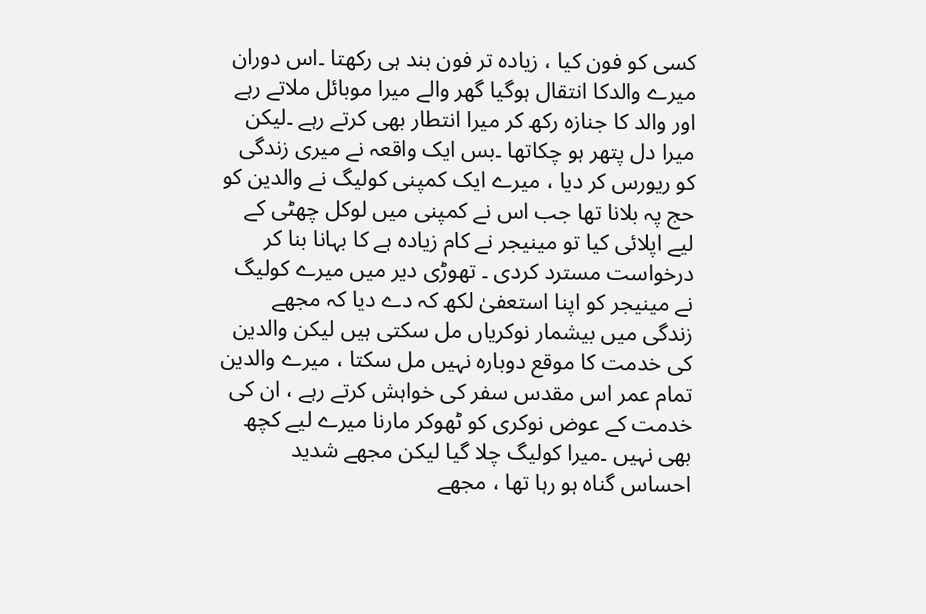کسی کو فون کیا ، زیادہ تر فون بند ہی رکھتا ۔اس دوران میرے والدکا انتقال ہوگیا گھر والے میرا موبائل ملاتے رہے اور والد کا جنازہ رکھ کر میرا انتطار بھی کرتے رہے ۔لیکن میرا دل پتھر ہو چکاتھا ۔بس ایک واقعہ نے میری زندگی کو ریورس کر دیا ، میرے ایک کمپنی کولیگ نے والدین کو حج پہ بلانا تھا جب اس نے کمپنی میں لوکل چھٹی کے لیے اپلائی کیا تو مینیجر نے کام زیادہ ہے کا بہانا بنا کر درخواست مسترد کردی ۔ تھوڑی دیر میں میرے کولیگ نے مینیجر کو اپنا استعفیٰ لکھ کہ دے دیا کہ مجھے زندگی میں بیشمار نوکریاں مل سکتی ہیں لیکن والدین کی خدمت کا موقع دوبارہ نہیں مل سکتا ، میرے والدین تمام عمر اس مقدس سفر کی خواہش کرتے رہے ، ان کی خدمت کے عوض نوکری کو ٹھوکر مارنا میرے لیے کچھ بھی نہیں ۔میرا کولیگ چلا گیا لیکن مجھے شدید احساس گناہ ہو رہا تھا ، مجھے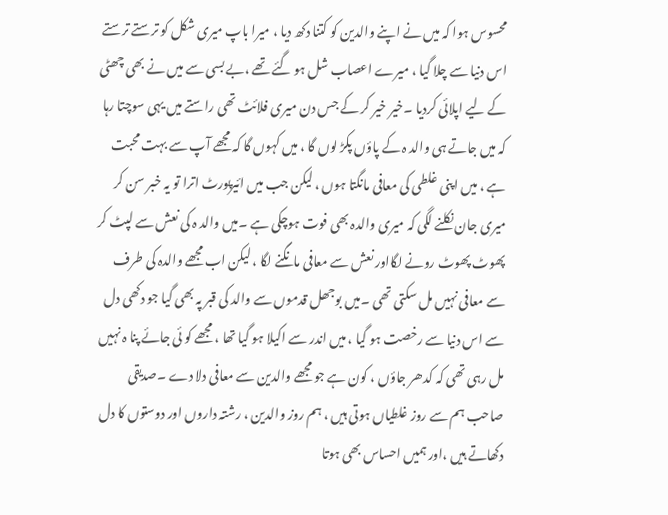محسوس ہوا کہ میں نے اپنے والدین کو کتنا دکھ دیا ، میرا باپ میری شکل کو ترستے ترستے اس دنیا سے چلا گیا ، میرے اعصاب شل ہو گئے تھے ،بے بسی سے میں نے بھی چھٹی کے لیے اپلائی کردیا ۔خیر خیر کر کے جس دن میری فلائٹ تھی راستے میں یہی سوچتا رہا کہ میں جاتے ہی والد ہ کے پاؤں پکڑ لوں گا ، میں کہوں گا کہ مجھے آپ سے بہت محبت ہے ، میں اپنی غلطی کی معافی مانگتا ہوں ، لیکن جب میں ائیرپورٹ اترا تو یہ خبر سن کر میری جان نکلنے لگی کہ میری والدہ بھی فوت ہوچکی ہے ۔میں والد ہ کی نعش سے لپٹ کر پھوٹ پھوٹ رونے لگااور نعش سے معافی مانگنے لگا ، لیکن اب مجھے والدہ کی طرف سے معافی نہیں مل سکتی تھی ۔میں بوجھل قدموں سے والد کی قبر پہ بھی گیا جو دکھی دل سے اس دنیا سے رخصت ہو گیا ، میں اندر سے اکیلا ہو گیا تھا ، مجھے کو ئی جائے پنا ہ نہیں مل رہی تھی کہ کدھر جاؤں ، کون ہے جو مجھے والدین سے معافی دلا دے ۔صدیقی صاحب ہم سے روز غلطیاں ہوتی ہیں ، ہم روز والدین ، رشتہ داروں اور دوستوں کا دل دکھاتے ہیں ،اور ہمیں احساس بھی ہوتا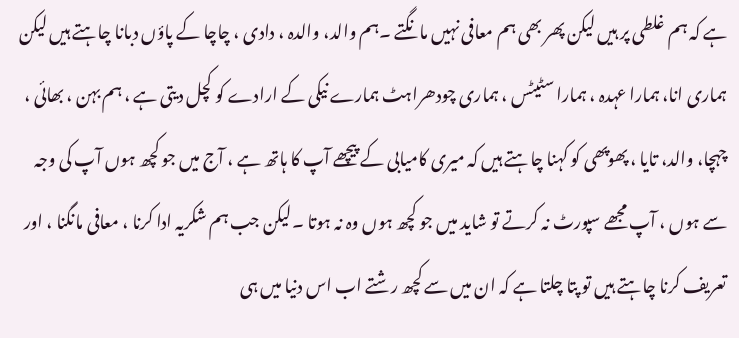ہے کہ ہم غلطی پر ہیں لیکن پھر بھی ہم معافی نہیں مانگتے ۔ہم والد، والدہ ، دادی ، چاچا کے پاؤں دبانا چاہتے ہیں لیکن ہماری انا، ہمارا عہدہ ، ہمارا سٹیٹس ، ہماری چودھراہٹ ہمارے نیکی کے ارادے کو کچل دیتی ہے ، ہم بہن ، بھائی ، چہچا، والد، تایا ، پھوپھی کو کہنا چاہتے ہیں کہ میری کامیابی کے پیچھے آپ کا ہاتھ ہے ، آج میں جو کچھ ہوں آپ کی وجہ سے ہوں ، آپ مجھے سپورٹ نہ کرتے تو شاید میں جو کچھ ہوں وہ نہ ہوتا ۔لیکن جب ہم شکریہ ادا کرنا ، معافی مانگنا ، اور تعریف کرنا چاہتے ہیں تو پتا چلتا ہے کہ ان میں سے کچھ رشتے اب اس دنیا میں ہی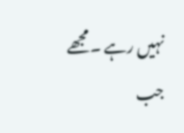نہیں رہے ۔مجھے جب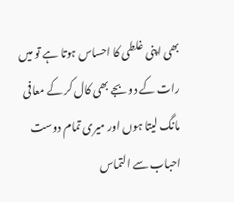بھی اپنی غلطی کا احساس ہوتا ہے تو میں رات کے دو بجے بھی کال کر کے معافی مانگ لیتا ہوں اور میری تمام دوست احباب سے التماس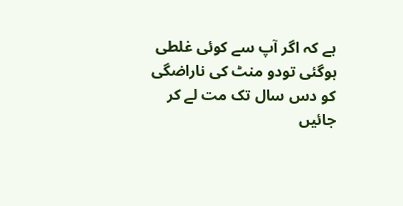ہے کہ اگر آپ سے کوئی غلطی ہوگئی تودو منٹ کی ناراضگی کو دس سال تک مت لے کر جائیں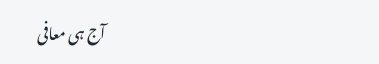آج ہی معافی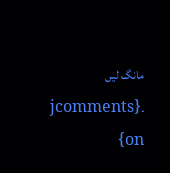مانگ لیں ۔{jcomments on}